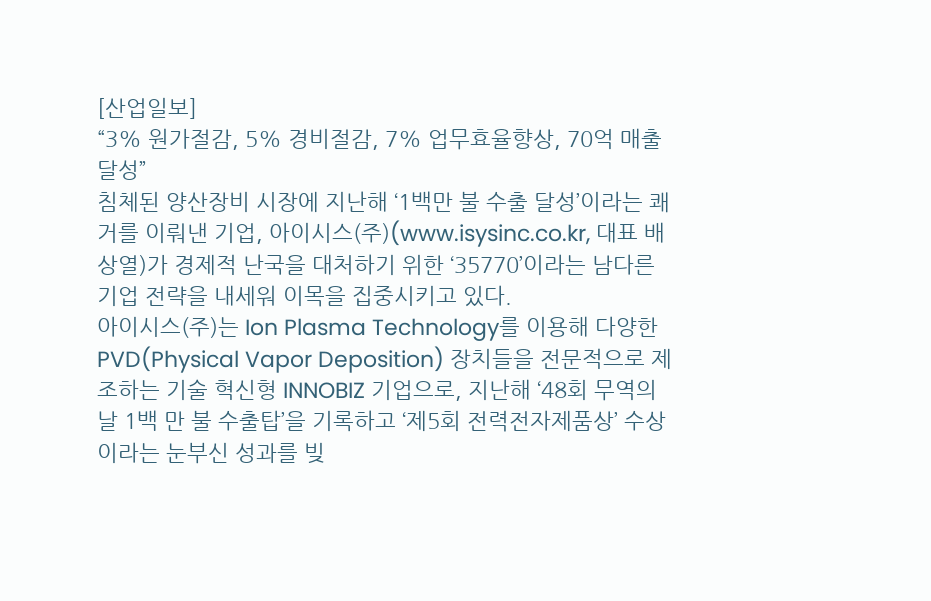[산업일보]
“3% 원가절감, 5% 경비절감, 7% 업무효율향상, 70억 매출 달성”
침체된 양산장비 시장에 지난해 ‘1백만 불 수출 달성’이라는 쾌거를 이뤄낸 기업, 아이시스(주)(www.isysinc.co.kr, 대표 배상열)가 경제적 난국을 대처하기 위한 ‘35770’이라는 남다른 기업 전략을 내세워 이목을 집중시키고 있다.
아이시스(주)는 Ion Plasma Technology를 이용해 다양한 PVD(Physical Vapor Deposition) 장치들을 전문적으로 제조하는 기술 혁신형 INNOBIZ 기업으로, 지난해 ‘48회 무역의 날 1백 만 불 수출탑’을 기록하고 ‘제5회 전력전자제품상’ 수상이라는 눈부신 성과를 빚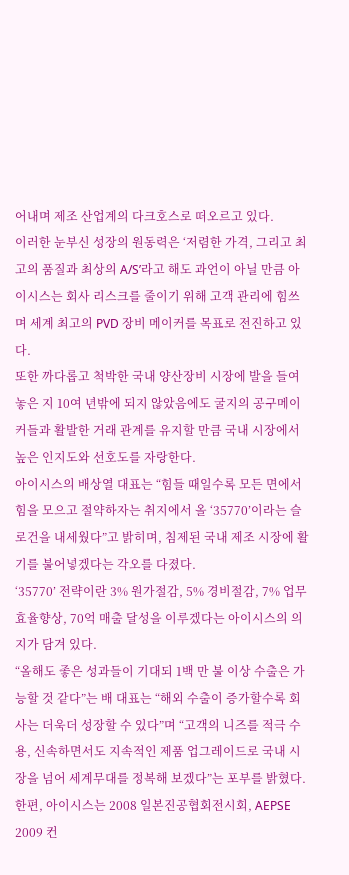어내며 제조 산업계의 다크호스로 떠오르고 있다.
이러한 눈부신 성장의 원동력은 ‘저렴한 가격, 그리고 최고의 품질과 최상의 A/S’라고 해도 과언이 아닐 만큼 아이시스는 회사 리스크를 줄이기 위해 고객 관리에 힘쓰며 세계 최고의 PVD 장비 메이커를 목표로 전진하고 있다.
또한 까다롭고 척박한 국내 양산장비 시장에 발을 들여 놓은 지 10여 년밖에 되지 않았음에도 굴지의 공구메이커들과 활발한 거래 관계를 유지할 만큼 국내 시장에서 높은 인지도와 선호도를 자랑한다.
아이시스의 배상열 대표는 “힘들 때일수록 모든 면에서 힘을 모으고 절약하자는 취지에서 올 ‘35770’이라는 슬로건을 내세웠다”고 밝히며, 침제된 국내 제조 시장에 활기를 불어넣겠다는 각오를 다졌다.
‘35770’ 전략이란 3% 원가절감, 5% 경비절감, 7% 업무효율향상, 70억 매출 달성을 이루겠다는 아이시스의 의지가 담겨 있다.
“올해도 좋은 성과들이 기대되 1백 만 불 이상 수출은 가능할 것 같다”는 배 대표는 “해외 수출이 증가할수록 회사는 더욱더 성장할 수 있다”며 “고객의 니즈를 적극 수용, 신속하면서도 지속적인 제품 업그레이드로 국내 시장을 넘어 세계무대를 정복해 보겠다”는 포부를 밝혔다.
한편, 아이시스는 2008 일본진공협회전시회, AEPSE 2009 컨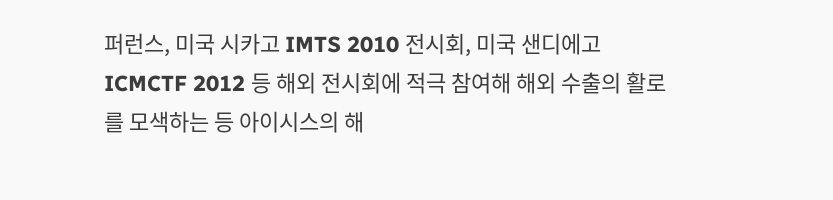퍼런스, 미국 시카고 IMTS 2010 전시회, 미국 샌디에고 ICMCTF 2012 등 해외 전시회에 적극 참여해 해외 수출의 활로를 모색하는 등 아이시스의 해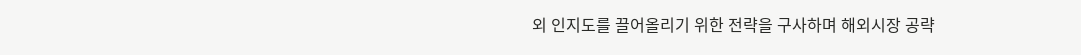외 인지도를 끌어올리기 위한 전략을 구사하며 해외시장 공략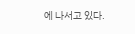에 나서고 있다.